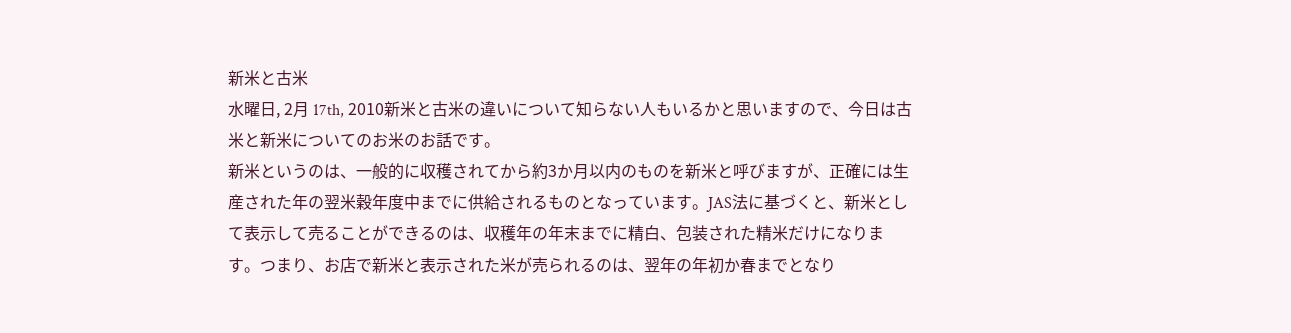新米と古米
水曜日, 2月 17th, 2010新米と古米の違いについて知らない人もいるかと思いますので、今日は古米と新米についてのお米のお話です。
新米というのは、一般的に収穫されてから約3か月以内のものを新米と呼びますが、正確には生産された年の翌米穀年度中までに供給されるものとなっています。JAS法に基づくと、新米として表示して売ることができるのは、収穫年の年末までに精白、包装された精米だけになります。つまり、お店で新米と表示された米が売られるのは、翌年の年初か春までとなり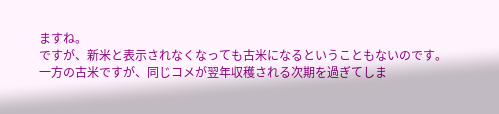ますね。
ですが、新米と表示されなくなっても古米になるということもないのです。
一方の古米ですが、同じコメが翌年収穫される次期を過ぎてしま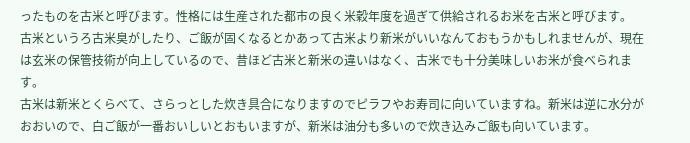ったものを古米と呼びます。性格には生産された都市の良く米穀年度を過ぎて供給されるお米を古米と呼びます。
古米というろ古米臭がしたり、ご飯が固くなるとかあって古米より新米がいいなんておもうかもしれませんが、現在は玄米の保管技術が向上しているので、昔ほど古米と新米の違いはなく、古米でも十分美味しいお米が食べられます。
古米は新米とくらべて、さらっとした炊き具合になりますのでピラフやお寿司に向いていますね。新米は逆に水分がおおいので、白ご飯が一番おいしいとおもいますが、新米は油分も多いので炊き込みご飯も向いています。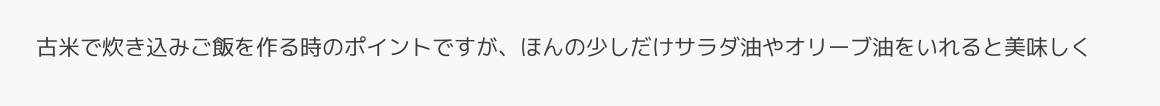古米で炊き込みご飯を作る時のポイントですが、ほんの少しだけサラダ油やオリーブ油をいれると美味しく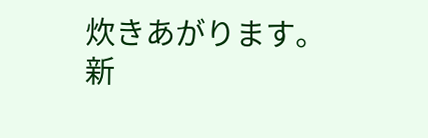炊きあがります。
新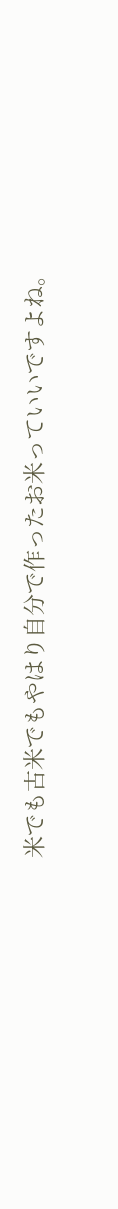米でも古米でもやはり自分で作ったお米っていいですよね。